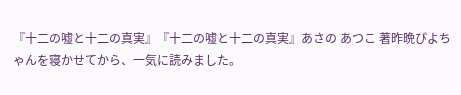『十二の嘘と十二の真実』『十二の嘘と十二の真実』あさの あつこ 著昨晩ぴよちゃんを寝かせてから、一気に読みました。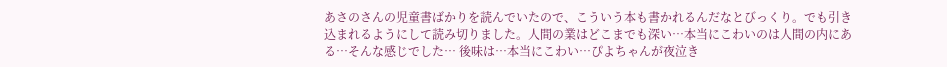あさのさんの児童書ばかりを読んでいたので、こういう本も書かれるんだなとびっくり。でも引き込まれるようにして読み切りました。人間の業はどこまでも深い…本当にこわいのは人間の内にある…そんな感じでした… 後味は…本当にこわい…ぴよちゃんが夜泣き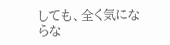しても、全く気にならな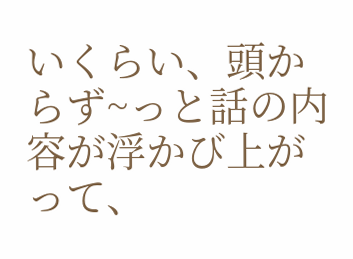いくらい、頭からず~っと話の内容が浮かび上がって、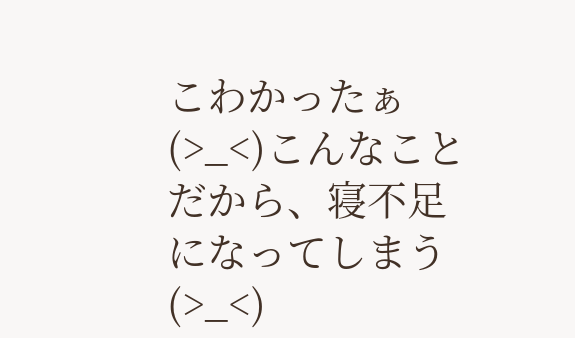こわかったぁ(>_<)こんなことだから、寝不足になってしまう(>_<)